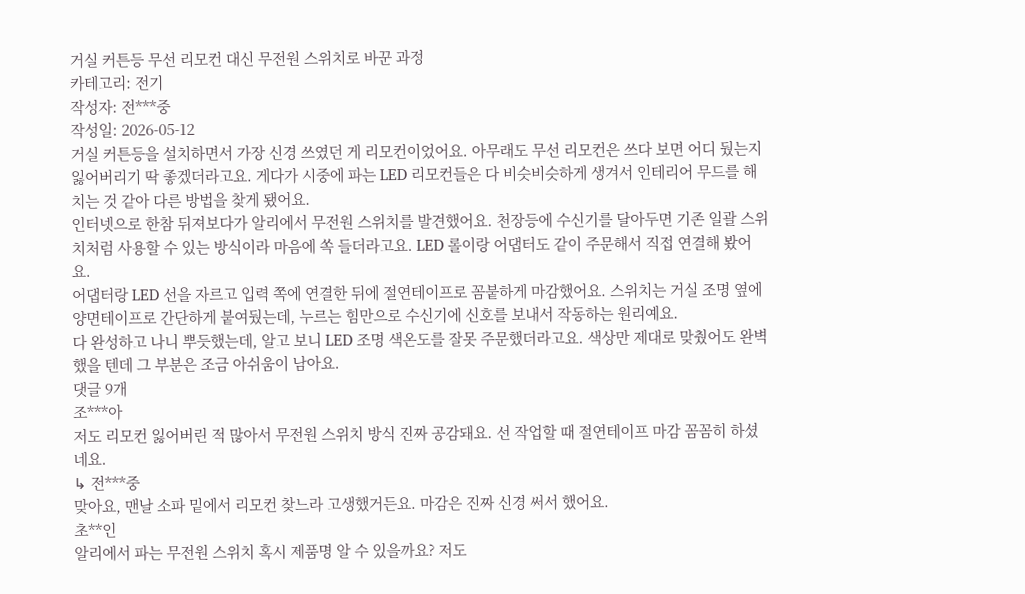거실 커튼등 무선 리모컨 대신 무전원 스위치로 바꾼 과정
카테고리: 전기
작성자: 전***중
작성일: 2026-05-12
거실 커튼등을 설치하면서 가장 신경 쓰였던 게 리모컨이었어요. 아무래도 무선 리모컨은 쓰다 보면 어디 뒀는지 잃어버리기 딱 좋겠더라고요. 게다가 시중에 파는 LED 리모컨들은 다 비슷비슷하게 생겨서 인테리어 무드를 해치는 것 같아 다른 방법을 찾게 됐어요.
인터넷으로 한참 뒤져보다가 알리에서 무전원 스위치를 발견했어요. 천장등에 수신기를 달아두면 기존 일괄 스위치처럼 사용할 수 있는 방식이라 마음에 쏙 들더라고요. LED 롤이랑 어댑터도 같이 주문해서 직접 연결해 봤어요.
어댑터랑 LED 선을 자르고 입력 쪽에 연결한 뒤에 절연테이프로 꼼붙하게 마감했어요. 스위치는 거실 조명 옆에 양면테이프로 간단하게 붙여뒀는데, 누르는 힘만으로 수신기에 신호를 보내서 작동하는 원리예요.
다 완성하고 나니 뿌듯했는데, 알고 보니 LED 조명 색온도를 잘못 주문했더라고요. 색상만 제대로 맞췄어도 완벽했을 텐데 그 부분은 조금 아쉬움이 남아요.
댓글 9개
조***아
저도 리모컨 잃어버린 적 많아서 무전원 스위치 방식 진짜 공감돼요. 선 작업할 때 절연테이프 마감 꼼꼼히 하셨네요.
↳ 전***중
맞아요, 맨날 소파 밑에서 리모컨 찾느라 고생했거든요. 마감은 진짜 신경 써서 했어요.
초**인
알리에서 파는 무전원 스위치 혹시 제품명 알 수 있을까요? 저도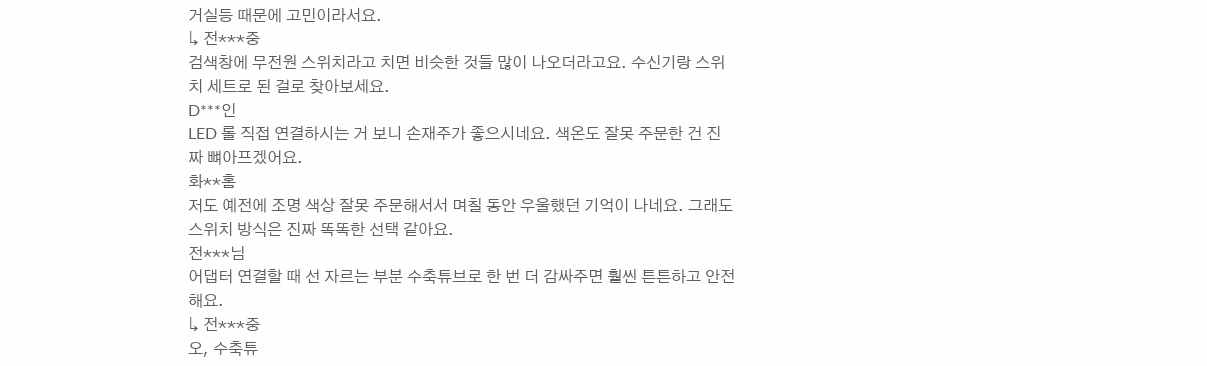거실등 때문에 고민이라서요.
↳ 전***중
검색창에 무전원 스위치라고 치면 비슷한 것들 많이 나오더라고요. 수신기랑 스위치 세트로 된 걸로 찾아보세요.
D***인
LED 롤 직접 연결하시는 거 보니 손재주가 좋으시네요. 색온도 잘못 주문한 건 진짜 뼈아프겠어요.
화**홈
저도 예전에 조명 색상 잘못 주문해서서 며칠 동안 우울했던 기억이 나네요. 그래도 스위치 방식은 진짜 똑똑한 선택 같아요.
전***님
어댑터 연결할 때 선 자르는 부분 수축튜브로 한 번 더 감싸주면 훨씬 튼튼하고 안전해요.
↳ 전***중
오, 수축튜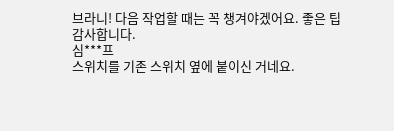브라니! 다음 작업할 때는 꼭 챙겨야겠어요. 좋은 팁 감사합니다.
심***프
스위치를 기존 스위치 옆에 붙이신 거네요.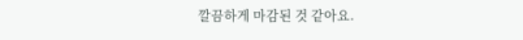깔끔하게 마감된 것 같아요.